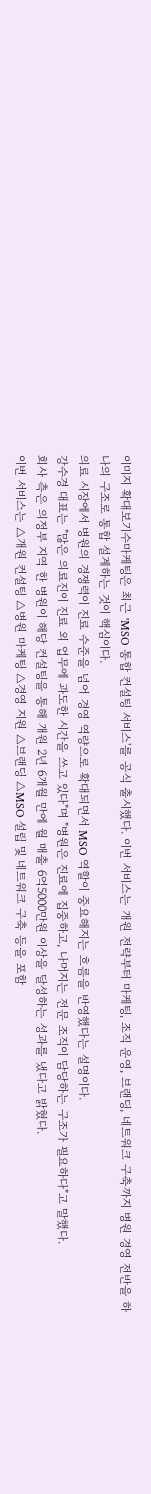이미지 확대보기수마케팅은 최근 'MSO 통합 컨설팅 서비스'를 공식 출시했다. 이번 서비스는 개원 전략부터 마케팅, 조직 운영, 브랜딩, 네트워크 구축까지 병원 경영 전반을 하나의 구조로 통합 설계하는 것이 핵심이다.
의료 시장에서 병원의 경쟁력이 진료 수준을 넘어 경영 역량으로 확대되면서 MSO 역할이 중요해지는 흐름을 반영했다는 설명이다.
강수경 대표는 "많은 의료진이 진료 외 업무에 과도한 시간을 쓰고 있다"며 "병원은 진료에 집중하고, 나머지는 전문 조직이 담당하는 구조가 필요하다"고 말했다.
회사 측은 의정부 지역 한 병원이 해당 컨설팅을 통해 개원 2년 6개월 만에 월 매출 6억5000만원 이상을 달성하는 성과를 냈다고 밝혔다.
이번 서비스는 △개원 컨설팅 △병원 마케팅 △경영 지원 △브랜딩 △MSO 설립 및 네트워크 구축 등을 포함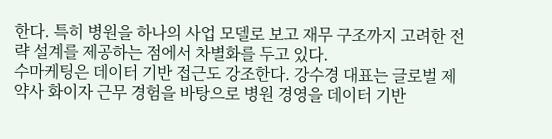한다. 특히 병원을 하나의 사업 모델로 보고 재무 구조까지 고려한 전략 설계를 제공하는 점에서 차별화를 두고 있다.
수마케팅은 데이터 기반 접근도 강조한다. 강수경 대표는 글로벌 제약사 화이자 근무 경험을 바탕으로 병원 경영을 데이터 기반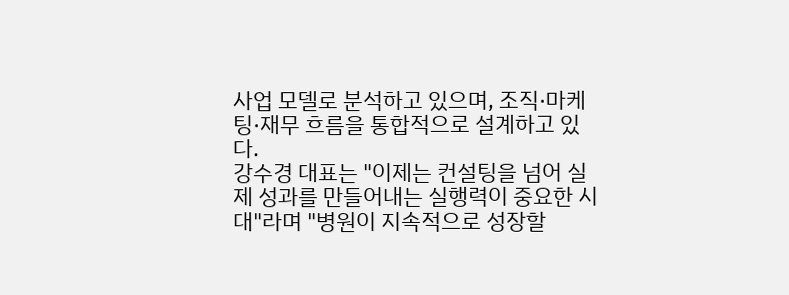사업 모델로 분석하고 있으며, 조직·마케팅·재무 흐름을 통합적으로 설계하고 있다.
강수경 대표는 "이제는 컨설팅을 넘어 실제 성과를 만들어내는 실행력이 중요한 시대"라며 "병원이 지속적으로 성장할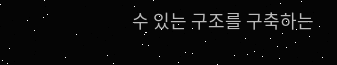수 있는 구조를 구축하는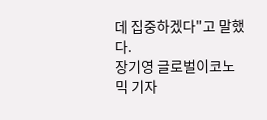데 집중하겠다"고 말했다.
장기영 글로벌이코노믹 기자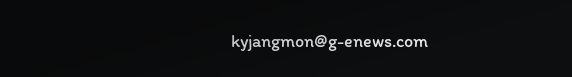kyjangmon@g-enews.com